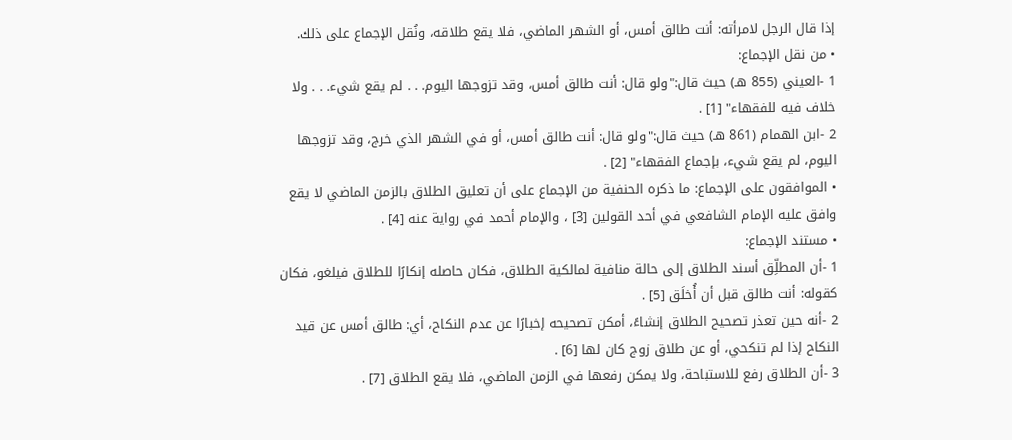إذا قال الرجل لامرأته: أنت طالق أمس، أو الشهر الماضي، فلا يقع طلاقه، ونُقل الإجماع على ذلك.
• من نقل الإجماع:
1 -العيني (855 هـ) حيث قال:"ولو قال: أنت طالق أمس، وقد تزوجها اليوم. . . لم يقع شيء. . . ولا خلاف فيه للفقهاء" [1] .
2 -ابن الهمام (861 هـ) حيث قال:"ولو قال: أنت طالق أمس، أو في الشهر الذي خرج، وقد تزوجها اليوم، لم يقع شيء، بإجماع الفقهاء" [2] .
• الموافقون على الإجماع: ما ذكره الحنفية من الإجماع على أن تعليق الطلاق بالزمن الماضي لا يقع وافق عليه الإمام الشافعي في أحد القولين [3] ، والإمام أحمد في رواية عنه [4] .
• مستند الإجماع:
1 -أن المطلِّق أسند الطلاق إلى حالة منافية لمالكية الطلاق، فكان حاصله إنكارًا للطلاق فيلغو، فكان كقوله: أنت طالق قبل أن أُخلَق [5] .
2 -أنه حين تعذر تصحيح الطلاق إنشاءً، أمكن تصحيحه إخبارًا عن عدم النكاح، أي: طالق أمس عن قيد النكاح إذا لم تنكحي، أو عن طلاق زوج كان لها [6] .
3 -أن الطلاق رفع للاستباحة، ولا يمكن رفعها في الزمن الماضي، فلا يقع الطلاق [7] .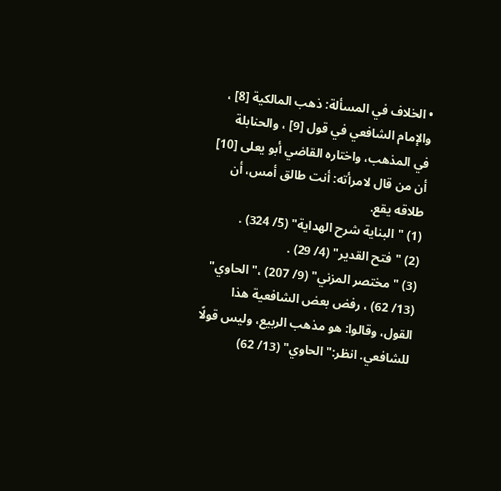• الخلاف في المسألة: ذهب المالكية [8] ، والإمام الشافعي في قول [9] ، والحنابلة في المذهب، واختاره القاضي أبو يعلى [10] أن من قال لامرأته: أنت طالق أمس، أن طلاقه يقع.
(1) "البناية شرح الهداية" (5/ 324) .
(2) "فتح القدير" (4/ 29) .
(3) "مختصر المزني" (9/ 207) ،"الحاوي" (13/ 62) ، رفض بعض الشافعية هذا القول، وقالوا: هو مذهب الربيع، وليس قولًا للشافعي. انظر:"الحاوي" (13/ 62)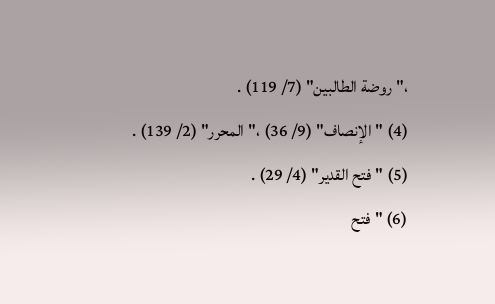،"روضة الطالبين" (7/ 119) .
(4) "الإنصاف" (9/ 36) ،"المحرر" (2/ 139) .
(5) "فتح القدير" (4/ 29) .
(6) "فتح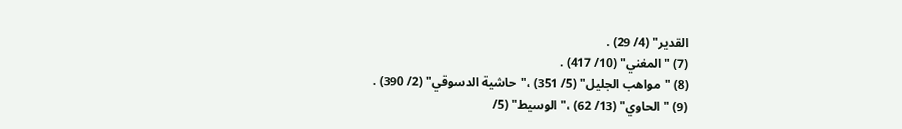القدير" (4/ 29) .
(7) "المغني" (10/ 417) .
(8) "مواهب الجليل" (5/ 351) ،"حاشية الدسوقي" (2/ 390) .
(9) "الحاوي" (13/ 62) ،"الوسيط" (5/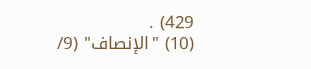429) .
(10) "الإنصاف" (9/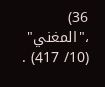36) ،"المغني" (10/ 417) .